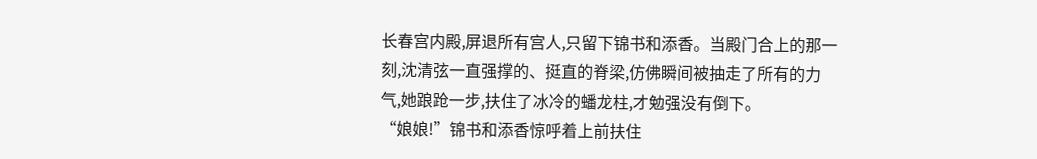长春宫内殿,屏退所有宫人,只留下锦书和添香。当殿门合上的那一刻,沈清弦一直强撑的、挺直的脊梁,仿佛瞬间被抽走了所有的力气,她踉跄一步,扶住了冰冷的蟠龙柱,才勉强没有倒下。
“娘娘!”锦书和添香惊呼着上前扶住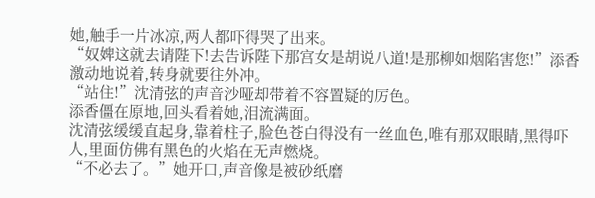她,触手一片冰凉,两人都吓得哭了出来。
“奴婢这就去请陛下!去告诉陛下那宫女是胡说八道!是那柳如烟陷害您!”添香激动地说着,转身就要往外冲。
“站住!”沈清弦的声音沙哑却带着不容置疑的厉色。
添香僵在原地,回头看着她,泪流满面。
沈清弦缓缓直起身,靠着柱子,脸色苍白得没有一丝血色,唯有那双眼睛,黑得吓人,里面仿佛有黑色的火焰在无声燃烧。
“不必去了。”她开口,声音像是被砂纸磨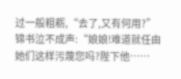过一般粗粝,“去了,又有何用?”
锦书泣不成声:“娘娘!难道就任由她们这样污蔑您吗?陛下他……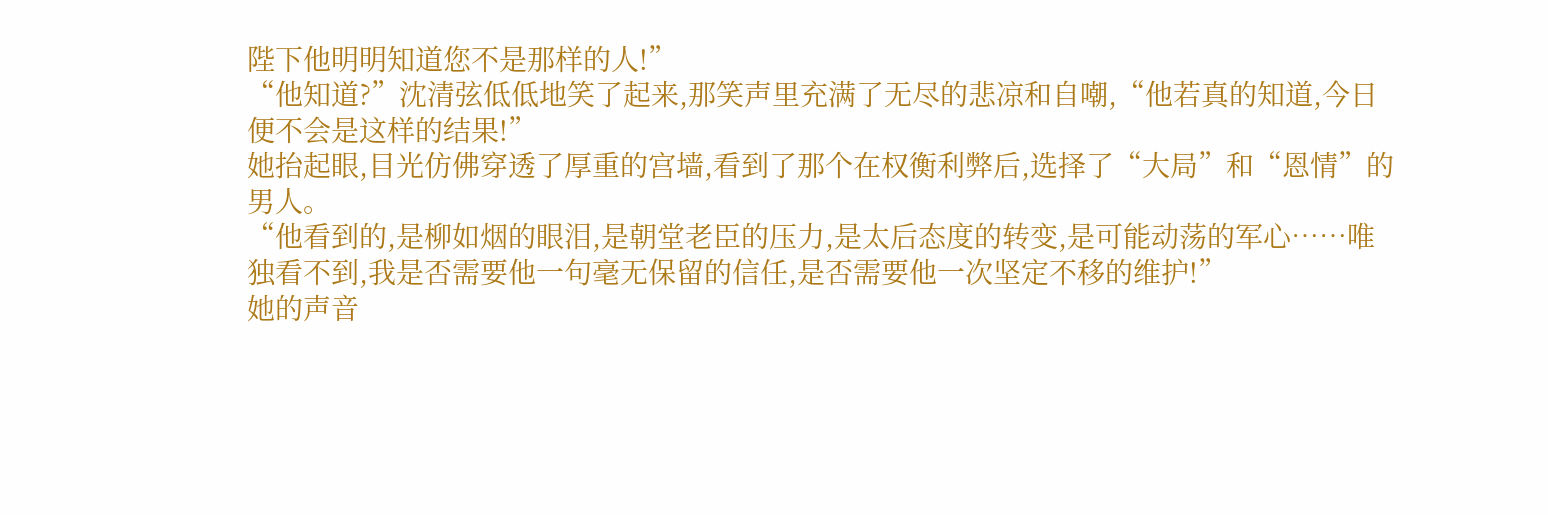陛下他明明知道您不是那样的人!”
“他知道?”沈清弦低低地笑了起来,那笑声里充满了无尽的悲凉和自嘲,“他若真的知道,今日便不会是这样的结果!”
她抬起眼,目光仿佛穿透了厚重的宫墙,看到了那个在权衡利弊后,选择了“大局”和“恩情”的男人。
“他看到的,是柳如烟的眼泪,是朝堂老臣的压力,是太后态度的转变,是可能动荡的军心……唯独看不到,我是否需要他一句毫无保留的信任,是否需要他一次坚定不移的维护!”
她的声音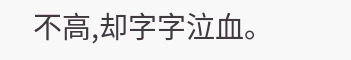不高,却字字泣血。